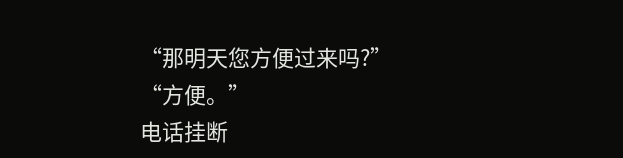“那明天您方便过来吗?”
“方便。”
电话挂断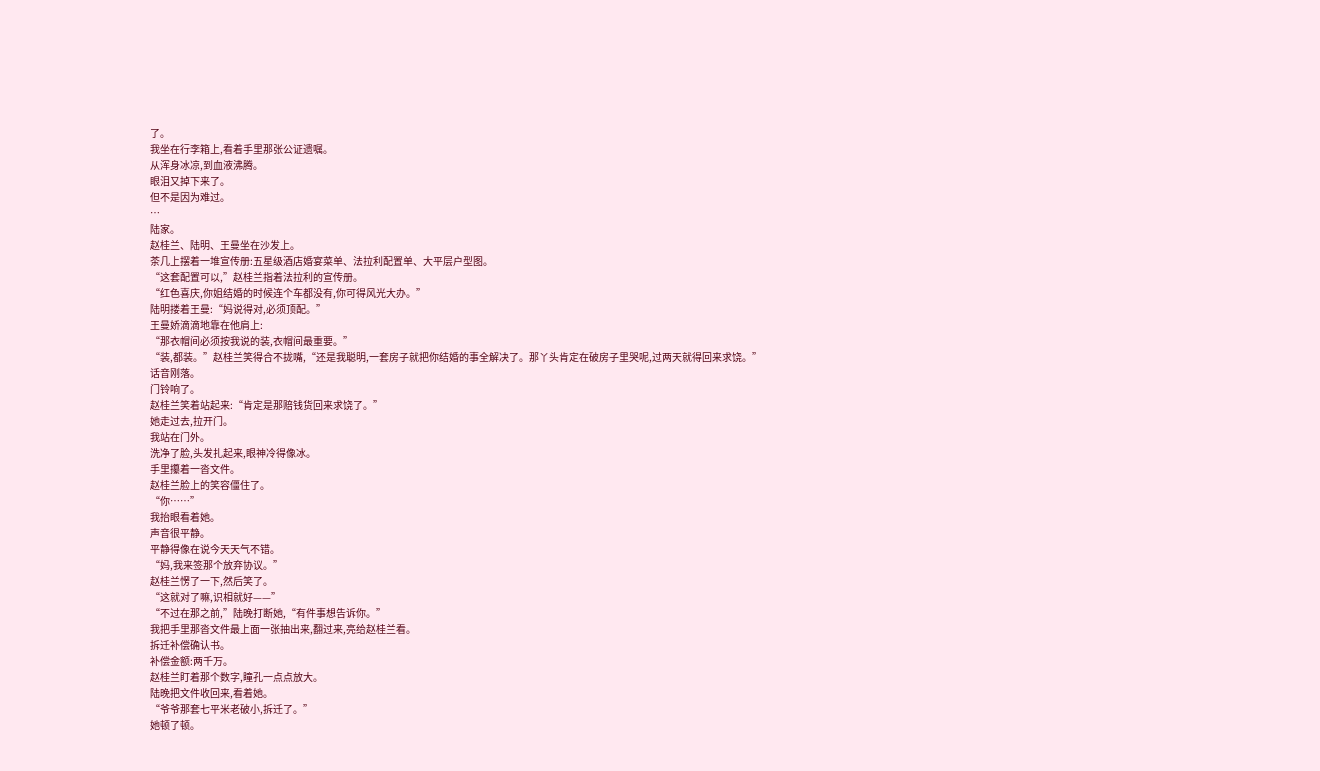了。
我坐在行李箱上,看着手里那张公证遗嘱。
从浑身冰凉,到血液沸腾。
眼泪又掉下来了。
但不是因为难过。
…
陆家。
赵桂兰、陆明、王曼坐在沙发上。
茶几上摆着一堆宣传册:五星级酒店婚宴菜单、法拉利配置单、大平层户型图。
“这套配置可以,”赵桂兰指着法拉利的宣传册。
“红色喜庆,你姐结婚的时候连个车都没有,你可得风光大办。”
陆明搂着王曼:“妈说得对,必须顶配。”
王曼娇滴滴地靠在他肩上:
“那衣帽间必须按我说的装,衣帽间最重要。”
“装,都装。”赵桂兰笑得合不拢嘴,“还是我聪明,一套房子就把你结婚的事全解决了。那丫头肯定在破房子里哭呢,过两天就得回来求饶。”
话音刚落。
门铃响了。
赵桂兰笑着站起来:“肯定是那赔钱货回来求饶了。”
她走过去,拉开门。
我站在门外。
洗净了脸,头发扎起来,眼神冷得像冰。
手里攥着一沓文件。
赵桂兰脸上的笑容僵住了。
“你……”
我抬眼看着她。
声音很平静。
平静得像在说今天天气不错。
“妈,我来签那个放弃协议。”
赵桂兰愣了一下,然后笑了。
“这就对了嘛,识相就好——”
“不过在那之前,”陆晚打断她,“有件事想告诉你。”
我把手里那沓文件最上面一张抽出来,翻过来,亮给赵桂兰看。
拆迁补偿确认书。
补偿金额:两千万。
赵桂兰盯着那个数字,瞳孔一点点放大。
陆晚把文件收回来,看着她。
“爷爷那套七平米老破小,拆迁了。”
她顿了顿。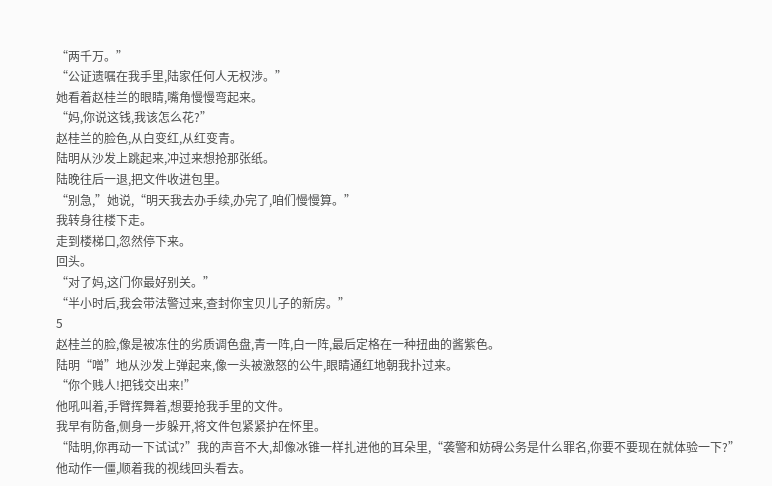“两千万。”
“公证遗嘱在我手里,陆家任何人无权涉。”
她看着赵桂兰的眼睛,嘴角慢慢弯起来。
“妈,你说这钱,我该怎么花?”
赵桂兰的脸色,从白变红,从红变青。
陆明从沙发上跳起来,冲过来想抢那张纸。
陆晚往后一退,把文件收进包里。
“别急,”她说,“明天我去办手续,办完了,咱们慢慢算。”
我转身往楼下走。
走到楼梯口,忽然停下来。
回头。
“对了妈,这门你最好别关。”
“半小时后,我会带法警过来,查封你宝贝儿子的新房。”
5
赵桂兰的脸,像是被冻住的劣质调色盘,青一阵,白一阵,最后定格在一种扭曲的酱紫色。
陆明“噌”地从沙发上弹起来,像一头被激怒的公牛,眼睛通红地朝我扑过来。
“你个贱人!把钱交出来!”
他吼叫着,手臂挥舞着,想要抢我手里的文件。
我早有防备,侧身一步躲开,将文件包紧紧护在怀里。
“陆明,你再动一下试试?”我的声音不大,却像冰锥一样扎进他的耳朵里,“袭警和妨碍公务是什么罪名,你要不要现在就体验一下?”
他动作一僵,顺着我的视线回头看去。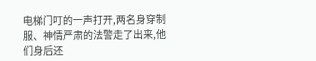电梯门叮的一声打开,两名身穿制服、神情严肃的法警走了出来,他们身后还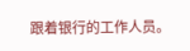跟着银行的工作人员。